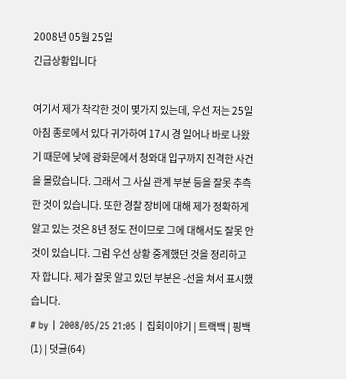2008년 05월 25일
긴급상황입니다

여기서 제가 착각한 것이 몇가지 있는데, 우선 저는 25일 아침 종로에서 있다 귀가하여 17시 경 일어나 바로 나왔기 때문에 낮에 광화문에서 청와대 입구까지 진격한 사건을 몰랐습니다. 그래서 그 사실 관계 부분 등을 잘못 추측한 것이 있습니다. 또한 경찰 장비에 대해 제가 정확하게 알고 있는 것은 8년 정도 전이므로 그에 대해서도 잘못 안 것이 있습니다. 그럼 우선 상황 중계했던 것을 정리하고자 합니다. 제가 잘못 알고 있던 부분은 -선을 쳐서 표시했습니다.
# by | 2008/05/25 21:05 | 집회이야기 | 트랙백 | 핑백(1) | 덧글(64)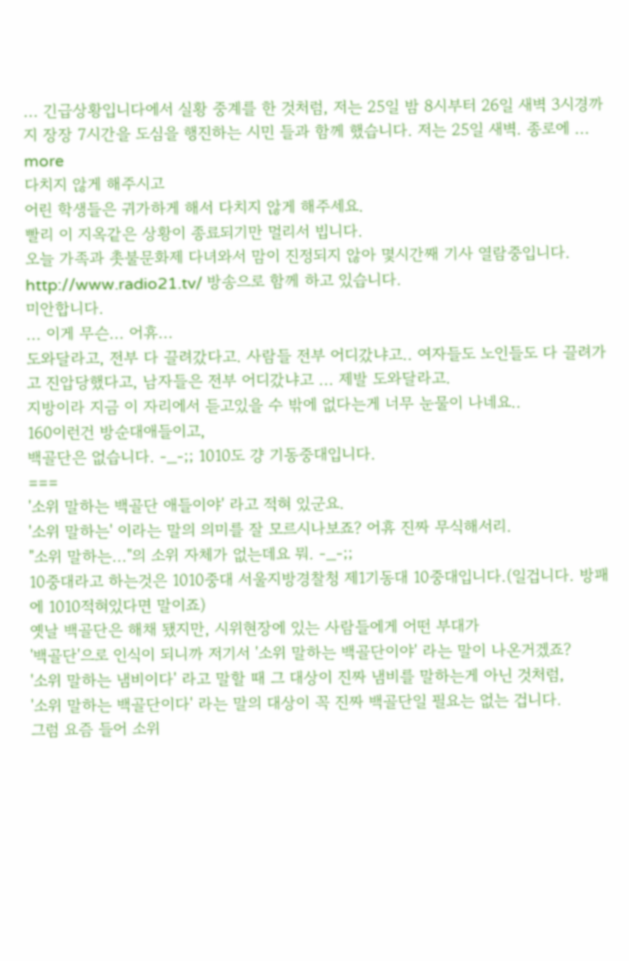... 긴급상황입니다에서 실황 중계를 한 것처럼, 저는 25일 밤 8시부터 26일 새벽 3시경까지 장장 7시간을 도심을 행진하는 시민 들과 함께 했습니다. 저는 25일 새벽. 종로에 ... more
다치지 않게 해주시고
어린 학생들은 귀가하게 해서 다치지 않게 해주세요.
빨리 이 지옥같은 상황이 종료되기만 멀리서 빕니다.
오늘 가족과 촛불문화제 다녀와서 맘이 진정되지 않아 몇시간째 기사 열람중입니다.
http://www.radio21.tv/ 방송으로 함께 하고 있습니다.
미안합니다.
... 이게 무슨... 어휴...
도와달라고, 전부 다 끌려갔다고. 사람들 전부 어디갔냐고.. 여자들도 노인들도 다 끌려가고 진압당했다고, 남자들은 전부 어디갔냐고 ... 제발 도와달라고.
지방이라 지금 이 자리에서 듣고있을 수 밖에 없다는게 너무 눈물이 나네요..
160이런건 방순대애들이고,
백골단은 없습니다. -_-;; 1010도 걍 기동중대입니다.
===
'소위 말하는 백골단 애들이야' 라고 적혀 있군요.
'소위 말하는' 이라는 말의 의미를 잘 모르시나보죠? 어휴 진짜 무식해서리.
"소위 말하는..."의 소위 자체가 없는데요 뭐. -_-;;
10중대라고 하는것은 1010중대 서울지방경찰청 제1기동대 10중대입니다.(일겁니다. 방패에 1010적혀있다면 말이죠)
옛날 백골단은 해채 됐지만, 시위현장에 있는 사람들에게 어떤 부대가
'백골단'으로 인식이 되니까 저기서 '소위 말하는 백골단이야' 라는 말이 나온거겠죠?
'소위 말하는 냄비이다' 라고 말할 때 그 대상이 진짜 냄비를 말하는게 아닌 것처럼,
'소위 말하는 백골단이다' 라는 말의 대상이 꼭 진짜 백골단일 필요는 없는 겁니다.
그럼 요즘 들어 소위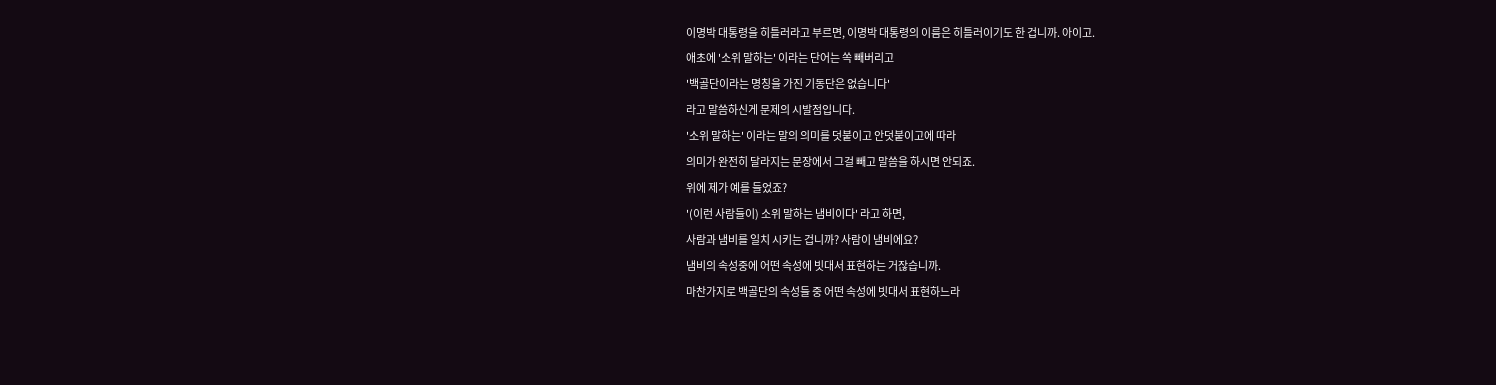이명박 대통령을 히틀러라고 부르면, 이명박 대통령의 이름은 히틀러이기도 한 겁니까. 아이고.
애초에 '소위 말하는' 이라는 단어는 쏙 빼버리고
'백골단이라는 명칭을 가진 기동단은 없습니다'
라고 말씀하신게 문제의 시발점입니다.
'소위 말하는' 이라는 말의 의미를 덧붙이고 안덧붙이고에 따라
의미가 완전히 달라지는 문장에서 그걸 빼고 말씀을 하시면 안되죠.
위에 제가 예를 들었죠?
'(이런 사람들이) 소위 말하는 냄비이다' 라고 하면,
사람과 냄비를 일치 시키는 겁니까? 사람이 냄비에요?
냄비의 속성중에 어떤 속성에 빗대서 표현하는 거잖습니까.
마찬가지로 백골단의 속성들 중 어떤 속성에 빗대서 표현하느라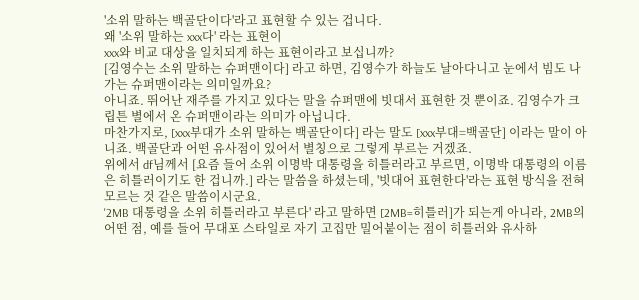'소위 말하는 백골단이다'라고 표현할 수 있는 겁니다.
왜 '소위 말하는 xxx다' 라는 표현이
xxx와 비교 대상을 일치되게 하는 표현이라고 보십니까?
[김영수는 소위 말하는 슈퍼맨이다] 라고 하면, 김영수가 하늘도 날아다니고 눈에서 빔도 나가는 슈퍼맨이라는 의미일까요?
아니죠. 뛰어난 재주를 가지고 있다는 말을 슈퍼맨에 빗대서 표현한 것 뿐이죠. 김영수가 크립튼 별에서 온 슈퍼맨이라는 의미가 아닙니다.
마찬가지로, [xxx부대가 소위 말하는 백골단이다] 라는 말도 [xxx부대=백골단] 이라는 말이 아니죠. 백골단과 어떤 유사점이 있어서 별칭으로 그렇게 부르는 거겠죠.
위에서 df님께서 [요즘 들어 소위 이명박 대통령을 히틀러라고 부르면, 이명박 대통령의 이름은 히틀러이기도 한 겁니까.] 라는 말씀을 하셨는데, '빗대어 표현한다'라는 표현 방식을 전혀 모르는 것 같은 말씀이시군요.
'2MB 대통령을 소위 히틀러라고 부른다' 라고 말하면 [2MB=히틀러]가 되는게 아니라, 2MB의 어떤 점, 예를 들어 무대포 스타일로 자기 고집만 밀어붙이는 점이 히틀러와 유사하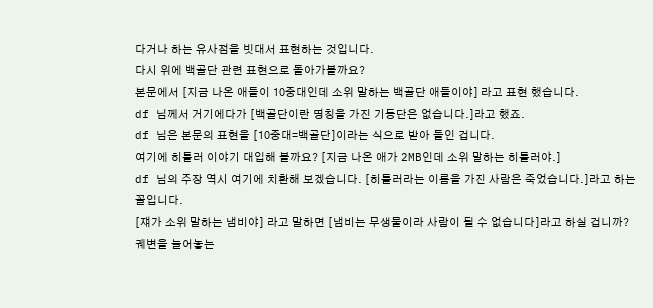다거나 하는 유사점을 빗대서 표현하는 것입니다.
다시 위에 백골단 관련 표현으로 돌아가볼까요?
본문에서 [지금 나온 애들이 10중대인데 소위 말하는 백골단 애들이야] 라고 표현 했습니다.
df 님께서 거기에다가 [백골단이란 명칭을 가진 기동단은 없습니다.]라고 했죠.
df 님은 본문의 표현을 [10중대=백골단]이라는 식으로 받아 들인 겁니다.
여기에 히틀러 이야기 대입해 볼까요? [지금 나온 애가 2MB인데 소위 말하는 히틀러야.]
df 님의 주장 역시 여기에 치환해 보겠습니다. [히틀러라는 이름을 가진 사람은 죽었습니다.]라고 하는 꼴입니다.
[쟤가 소위 말하는 냄비야] 라고 말하면 [냄비는 무생물이라 사람이 될 수 없습니다]라고 하실 겁니까?
궤변을 늘어놓는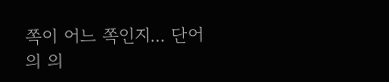쪽이 어느 쪽인지... 단어의 의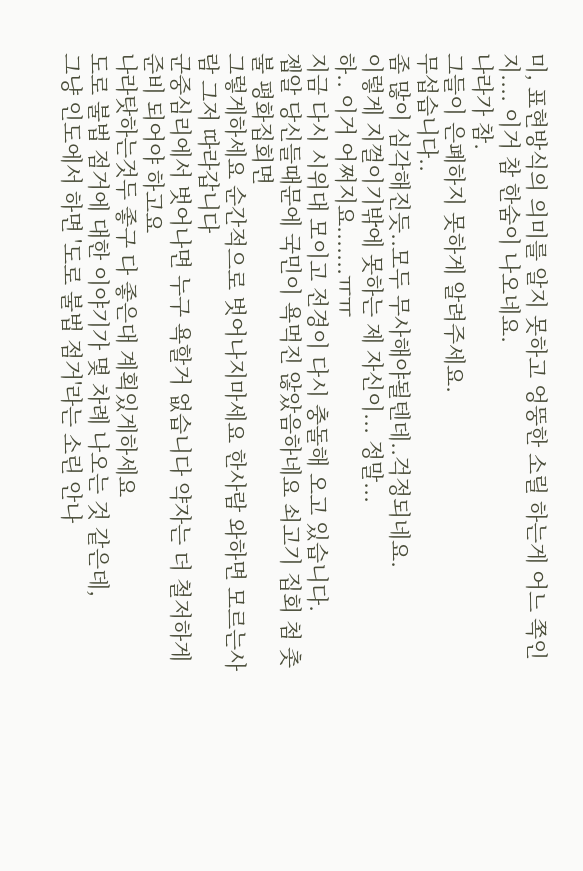미, 표현방식의 의미를 알지 못하고 엉뚱한 소릴 하는게 어느 쪽인지.... 이거 참 한숨이 나오네요.
나라가 참.
그들이 은폐하지 못하게 알려주세요.
무섭습니다..
좀 많이 심각해진듯..모두 무사해야될텐데..걱정되네요.
이렇게 지껄이기밖에 못하는 제 자신이... 정말...
하.. 이거 어쩌지요.......ㅠㅠ
지금 다시 시위대 모이고 전경이 다시 충돌해 오고 있습니다.
젭알 당신들때문에 국민이 욕먹진 않았음하네요 쇠고기 집회 첨 촛불 평화집회면
그렇게하세요 순간적으로 벗어나지마세요 한사람 와하면 모르는사람 그저 따라갑니다
군중심리에서 벗어나면 누구 욕할거 없습니다 약자는 더 철저하게 준비 되어야 하고요
나라탓하는것두 좋구 다 좋은대 계획있게하세요
도로 불법 점거에 대한 이야기가 몇 차례 나오는 것 같은데,
그냥 인도에서 하면 '도로 불법 점거'라는 소린 안나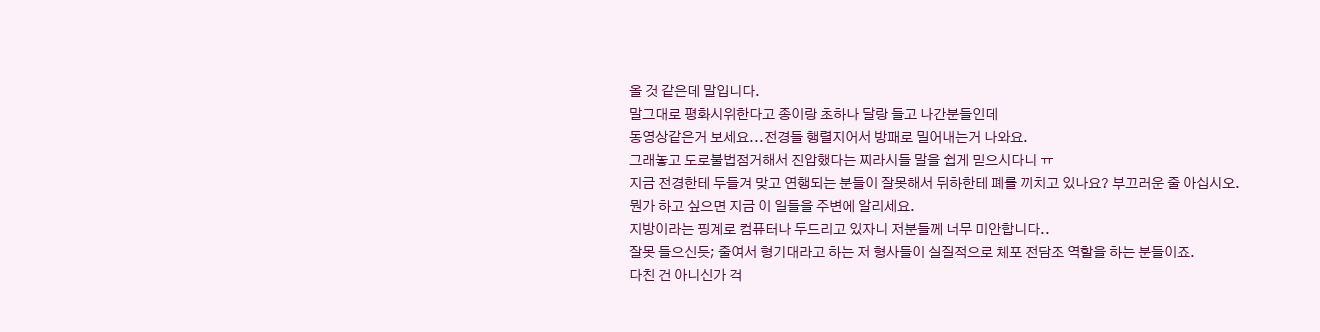올 것 같은데 말입니다.
말그대로 평화시위한다고 종이랑 초하나 달랑 들고 나간분들인데
동영상같은거 보세요...전경들 행렬지어서 방패로 밀어내는거 나와요.
그래놓고 도로불법점거해서 진압했다는 찌라시들 말을 쉽게 믿으시다니 ㅠ
지금 전경한테 두들겨 맞고 연행되는 분들이 잘못해서 뒤하한테 폐를 끼치고 있나요? 부끄러운 줄 아십시오.
뭔가 하고 싶으면 지금 이 일들을 주변에 알리세요.
지방이라는 핑계로 컴퓨터나 두드리고 있자니 저분들께 너무 미안합니다..
잘못 들으신듯; 줄여서 형기대라고 하는 저 형사들이 실질적으로 체포 전담조 역할을 하는 분들이죠.
다친 건 아니신가 걱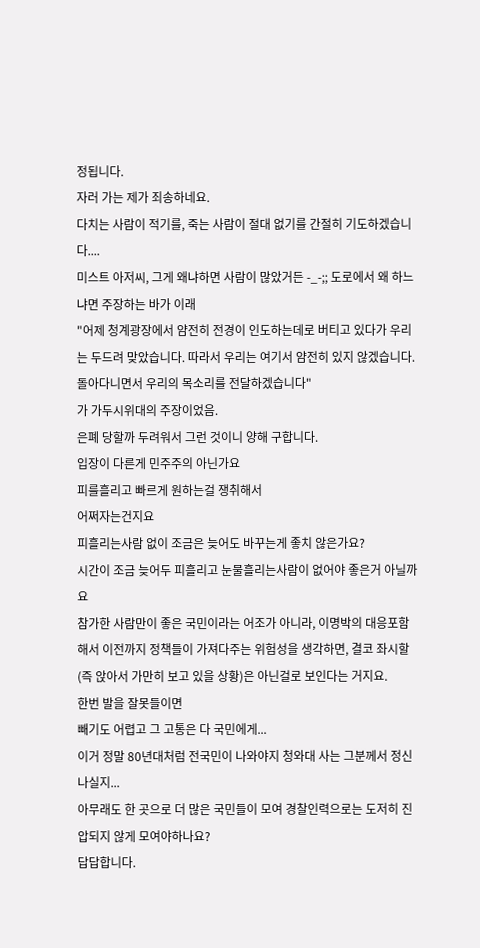정됩니다.
자러 가는 제가 죄송하네요.
다치는 사람이 적기를, 죽는 사람이 절대 없기를 간절히 기도하겠습니다....
미스트 아저씨, 그게 왜냐하면 사람이 많았거든 -_-;; 도로에서 왜 하느냐면 주장하는 바가 이래
"어제 청계광장에서 얌전히 전경이 인도하는데로 버티고 있다가 우리는 두드려 맞았습니다. 따라서 우리는 여기서 얌전히 있지 않겠습니다. 돌아다니면서 우리의 목소리를 전달하겠습니다"
가 가두시위대의 주장이었음.
은폐 당할까 두려워서 그런 것이니 양해 구합니다.
입장이 다른게 민주주의 아닌가요
피를흘리고 빠르게 원하는걸 쟁취해서
어쩌자는건지요
피흘리는사람 없이 조금은 늦어도 바꾸는게 좋치 않은가요?
시간이 조금 늦어두 피흘리고 눈물흘리는사람이 없어야 좋은거 아닐까요
참가한 사람만이 좋은 국민이라는 어조가 아니라, 이명박의 대응포함해서 이전까지 정책들이 가져다주는 위험성을 생각하면, 결코 좌시할(즉 앉아서 가만히 보고 있을 상황)은 아닌걸로 보인다는 거지요.
한번 발을 잘못들이면
빼기도 어렵고 그 고통은 다 국민에게...
이거 정말 80년대처럼 전국민이 나와야지 청와대 사는 그분께서 정신 나실지...
아무래도 한 곳으로 더 많은 국민들이 모여 경찰인력으로는 도저히 진압되지 않게 모여야하나요?
답답합니다.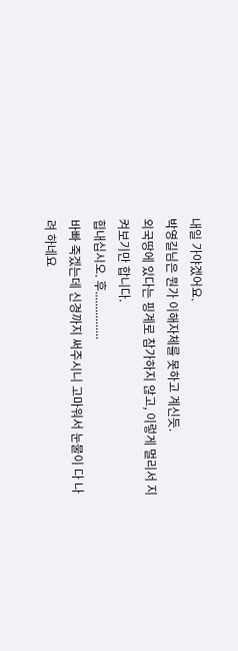내일 가야겠어요.
박영길님은 뭔가 이해자체를 못하고 계신듯.
외국땅에 있다는 핑계로 참가하지 않고, 이렇게 멀리서 지켜보기만 합니다.
힙내십시오. 후................
바빠 죽겠는데 신경까지 써주시니 고마워서 눈물이 다 나려 하네요